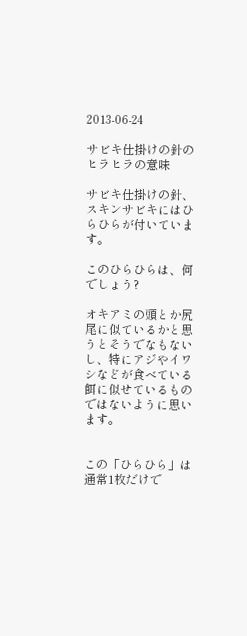2013-06-24

サビキ仕掛けの針のヒラヒラの意味

サビキ仕掛けの針、スキンサビキにはひらひらが付いています。

このひらひらは、何でしょう?

オキアミの頭とか尻尾に似ているかと思うとそうでなもないし、特にアジやイワシなどが食べている餌に似せているものではないように思います。


この「ひらひら」は通常1枚だけで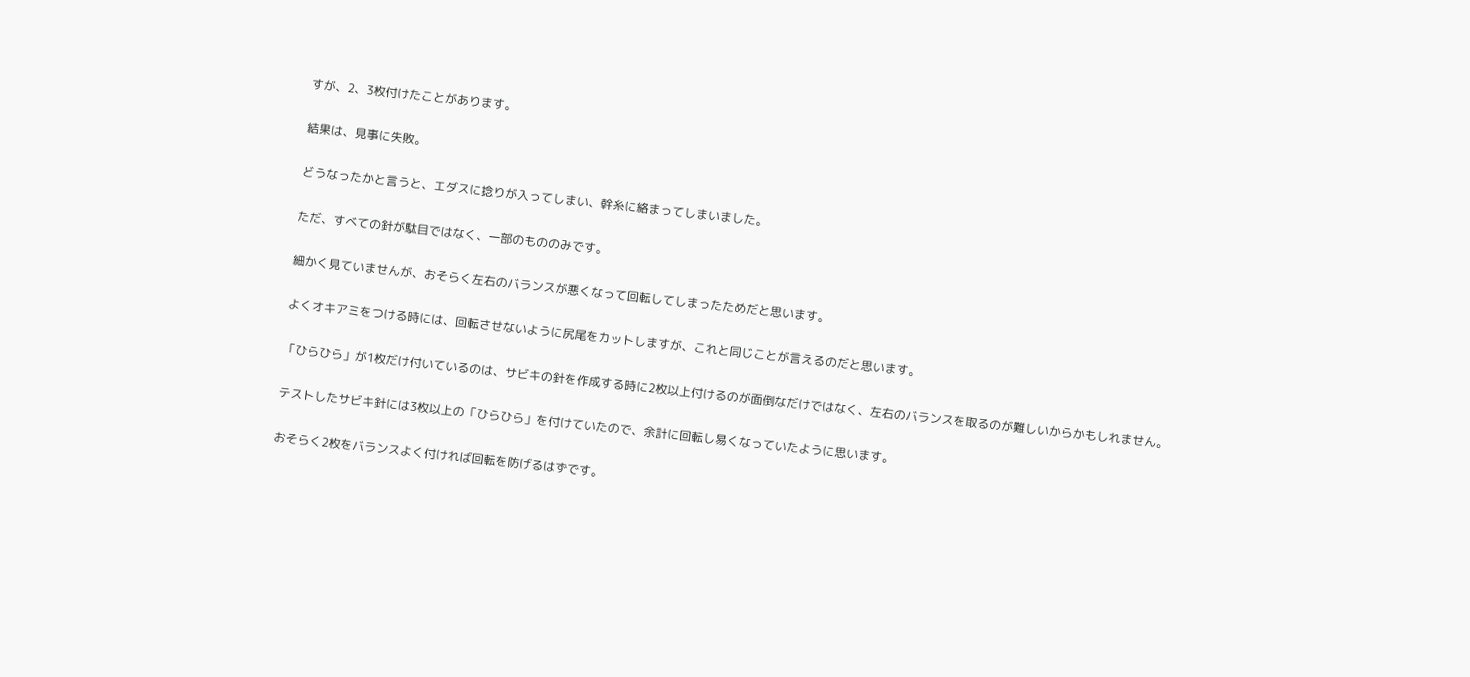すが、2、3枚付けたことがあります。

結果は、見事に失敗。

どうなったかと言うと、エダスに捻りが入ってしまい、幹糸に絡まってしまいました。

ただ、すべての針が駄目ではなく、一部のもののみです。

細かく見ていませんが、おそらく左右のバランスが悪くなって回転してしまったためだと思います。

よくオキアミをつける時には、回転させないように尻尾をカットしますが、これと同じことが言えるのだと思います。

「ひらひら」が1枚だけ付いているのは、サビキの針を作成する時に2枚以上付けるのが面倒なだけではなく、左右のバランスを取るのが難しいからかもしれません。

テストしたサビキ針には3枚以上の「ひらひら」を付けていたので、余計に回転し易くなっていたように思います。

おそらく2枚をバランスよく付ければ回転を防げるはずです。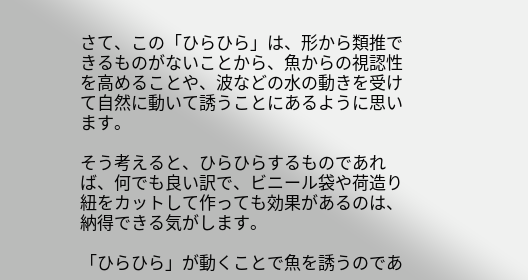さて、この「ひらひら」は、形から類推できるものがないことから、魚からの視認性を高めることや、波などの水の動きを受けて自然に動いて誘うことにあるように思います。

そう考えると、ひらひらするものであれば、何でも良い訳で、ビニール袋や荷造り紐をカットして作っても効果があるのは、納得できる気がします。

「ひらひら」が動くことで魚を誘うのであ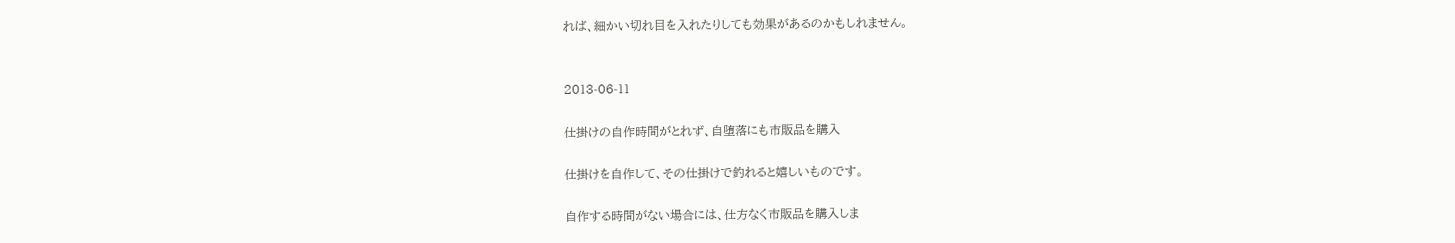れば、細かい切れ目を入れたりしても効果があるのかもしれません。


2013-06-11

仕掛けの自作時間がとれず、自堕落にも市販品を購入

仕掛けを自作して、その仕掛けで釣れると嬉しいものです。

自作する時間がない場合には、仕方なく市販品を購入しま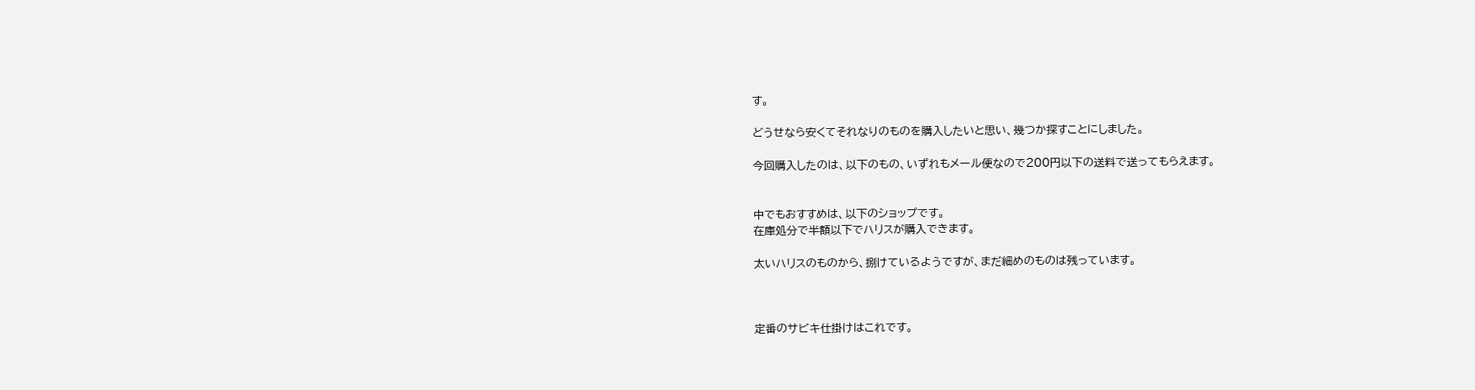す。

どうせなら安くてそれなりのものを購入したいと思い、幾つか探すことにしました。

今回購入したのは、以下のもの、いずれもメール便なので200円以下の送料で送ってもらえます。


中でもおすすめは、以下のショップです。
在庫処分で半額以下でハリスが購入できます。

太いハリスのものから、捌けているようですが、まだ細めのものは残っています。



定番のサビキ仕掛けはこれです。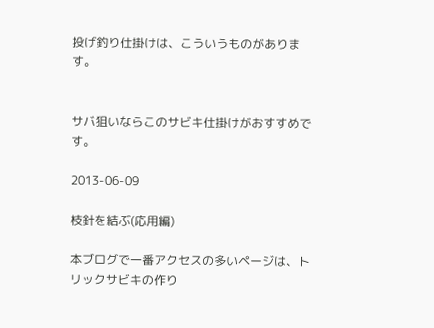投げ釣り仕掛けは、こういうものがあります。


サバ狙いならこのサビキ仕掛けがおすすめです。

2013-06-09

枝針を結ぶ(応用編)

本ブログで一番アクセスの多いページは、トリックサビキの作り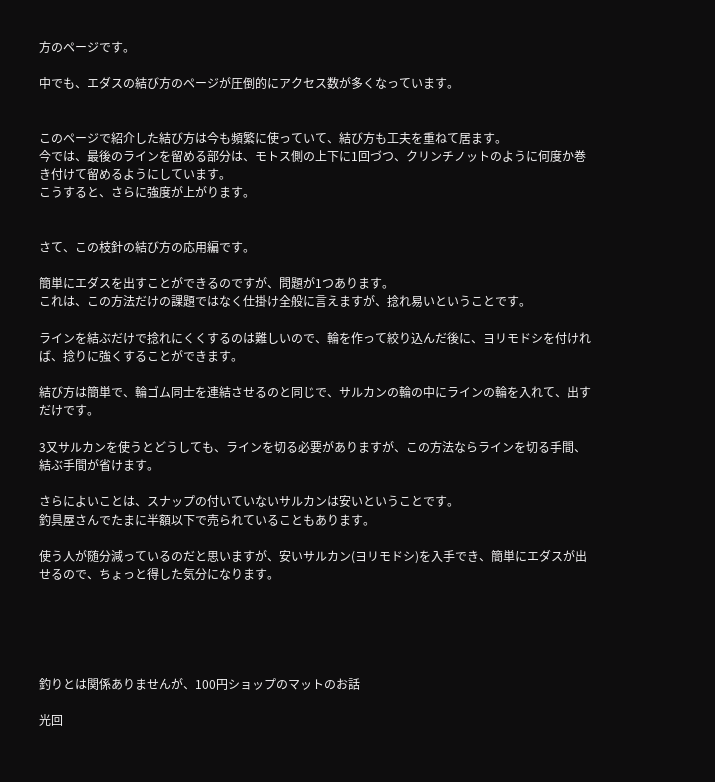方のページです。

中でも、エダスの結び方のページが圧倒的にアクセス数が多くなっています。


このページで紹介した結び方は今も頻繁に使っていて、結び方も工夫を重ねて居ます。
今では、最後のラインを留める部分は、モトス側の上下に1回づつ、クリンチノットのように何度か巻き付けて留めるようにしています。
こうすると、さらに強度が上がります。


さて、この枝針の結び方の応用編です。

簡単にエダスを出すことができるのですが、問題が1つあります。
これは、この方法だけの課題ではなく仕掛け全般に言えますが、捻れ易いということです。

ラインを結ぶだけで捻れにくくするのは難しいので、輪を作って絞り込んだ後に、ヨリモドシを付ければ、捻りに強くすることができます。

結び方は簡単で、輪ゴム同士を連結させるのと同じで、サルカンの輪の中にラインの輪を入れて、出すだけです。

3又サルカンを使うとどうしても、ラインを切る必要がありますが、この方法ならラインを切る手間、結ぶ手間が省けます。

さらによいことは、スナップの付いていないサルカンは安いということです。
釣具屋さんでたまに半額以下で売られていることもあります。

使う人が随分減っているのだと思いますが、安いサルカン(ヨリモドシ)を入手でき、簡単にエダスが出せるので、ちょっと得した気分になります。





釣りとは関係ありませんが、100円ショップのマットのお話

光回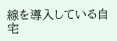線を導入している自宅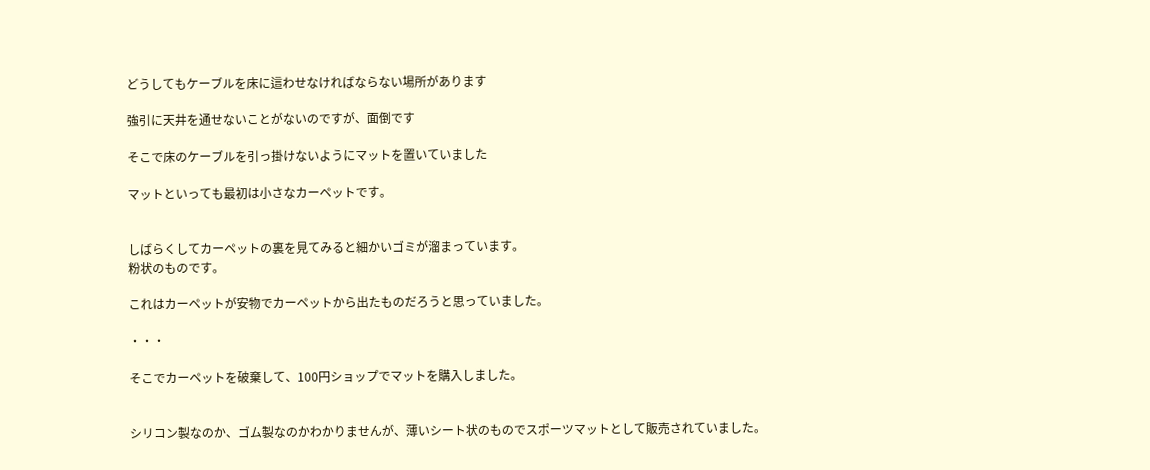どうしてもケーブルを床に這わせなければならない場所があります

強引に天井を通せないことがないのですが、面倒です

そこで床のケーブルを引っ掛けないようにマットを置いていました

マットといっても最初は小さなカーペットです。


しばらくしてカーペットの裏を見てみると細かいゴミが溜まっています。
粉状のものです。

これはカーペットが安物でカーペットから出たものだろうと思っていました。

・・・

そこでカーペットを破棄して、100円ショップでマットを購入しました。


シリコン製なのか、ゴム製なのかわかりませんが、薄いシート状のものでスポーツマットとして販売されていました。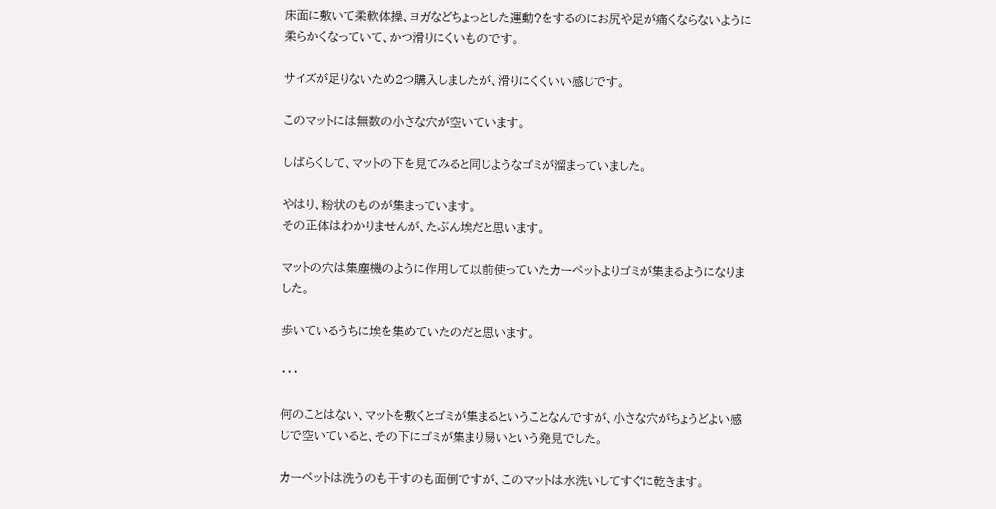床面に敷いて柔軟体操、ヨガなどちょっとした運動?をするのにお尻や足が痛くならないように柔らかくなっていて、かつ滑りにくいものです。

サイズが足りないため2つ購入しましたが、滑りにくくいい感じです。

このマットには無数の小さな穴が空いています。

しばらくして、マットの下を見てみると同じようなゴミが溜まっていました。

やはり、粉状のものが集まっています。
その正体はわかりませんが、たぶん埃だと思います。

マットの穴は集塵機のように作用して以前使っていたカーペットよりゴミが集まるようになりました。

歩いているうちに埃を集めていたのだと思います。

・・・

何のことはない、マットを敷くとゴミが集まるということなんですが、小さな穴がちょうどよい感じで空いていると、その下にゴミが集まり易いという発見でした。

カーペットは洗うのも干すのも面倒ですが、このマットは水洗いしてすぐに乾きます。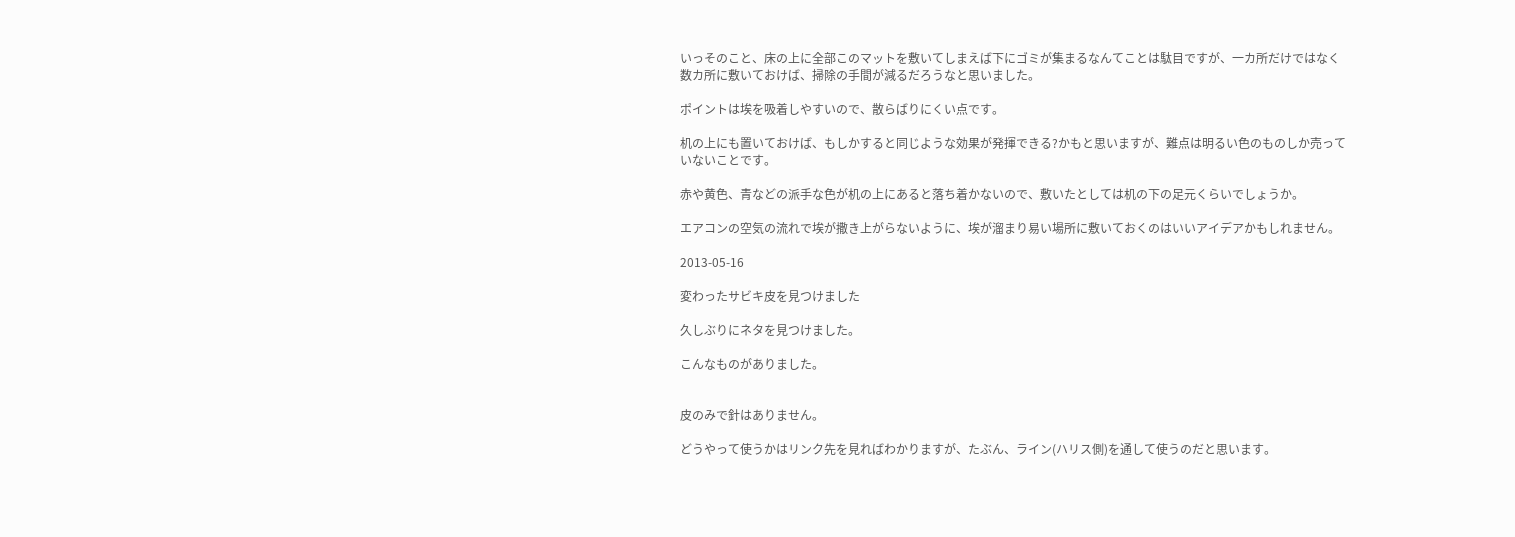いっそのこと、床の上に全部このマットを敷いてしまえば下にゴミが集まるなんてことは駄目ですが、一カ所だけではなく数カ所に敷いておけば、掃除の手間が減るだろうなと思いました。

ポイントは埃を吸着しやすいので、散らばりにくい点です。

机の上にも置いておけば、もしかすると同じような効果が発揮できる?かもと思いますが、難点は明るい色のものしか売っていないことです。

赤や黄色、青などの派手な色が机の上にあると落ち着かないので、敷いたとしては机の下の足元くらいでしょうか。

エアコンの空気の流れで埃が撒き上がらないように、埃が溜まり易い場所に敷いておくのはいいアイデアかもしれません。

2013-05-16

変わったサビキ皮を見つけました

久しぶりにネタを見つけました。

こんなものがありました。


皮のみで針はありません。

どうやって使うかはリンク先を見ればわかりますが、たぶん、ライン(ハリス側)を通して使うのだと思います。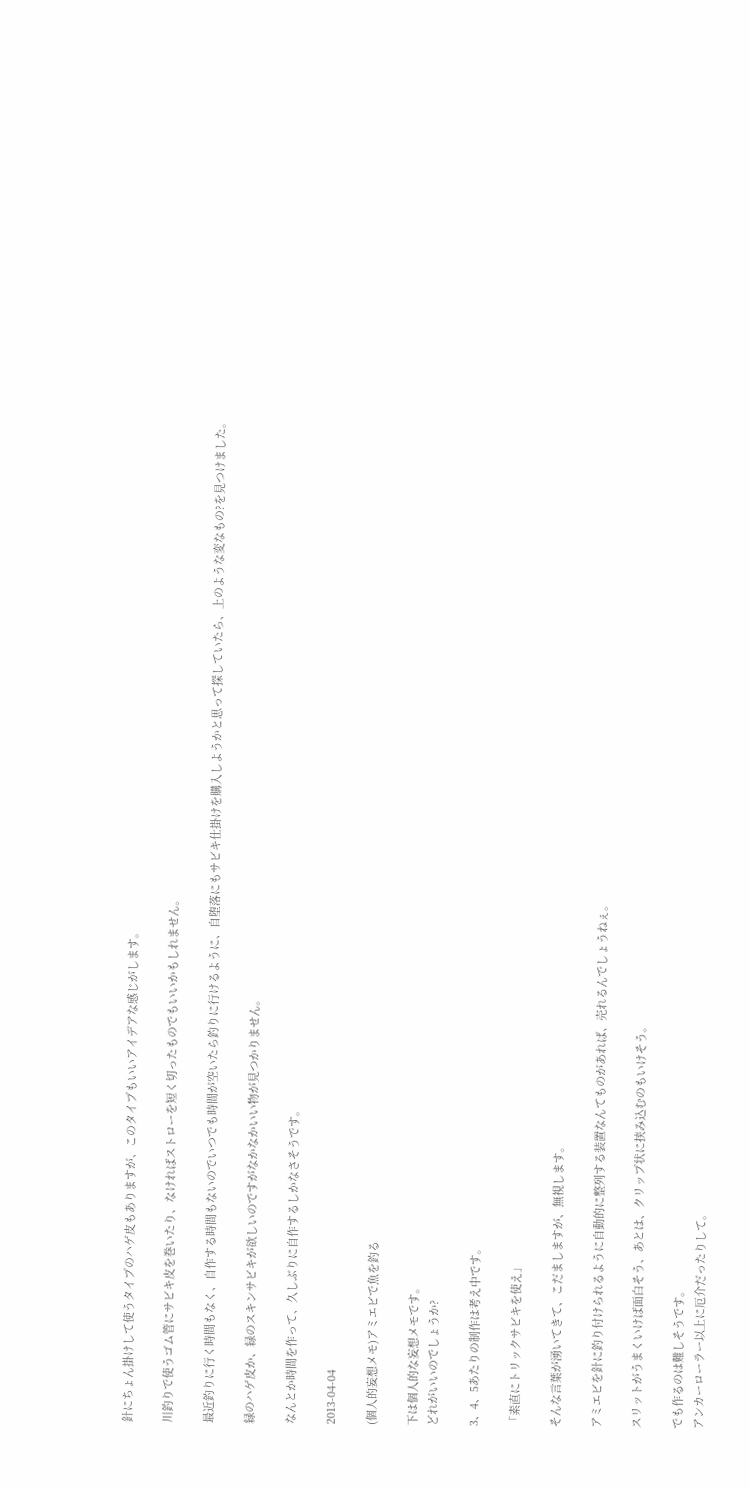針にちょん掛けして使うタイプのハゲ皮もありますが、このタイプもいいアイデアな感じがします。

川釣りで使うゴム管にサビキ皮を巻いたり、なければストローを短く切ったものでもいいかもしれません。

最近釣りに行く時間もなく、自作する時間もないのでいつでも時間が空いたら釣りに行けるように、自堕落にもサビキ仕掛けを購入しようかと思って探していたら、上のような変なもの?を見つけました。

緑のハゲ皮か、緑のスキンサビキが欲しいのですがなかなかいい物が見つかりません。

なんとか時間を作って、久しぶりに自作するしかなさそうです。

2013-04-04

(個人的妄想メモ)アミエビで魚を釣る

下は個人的な妄想メモです。
どれがいいのでしょうか?

3、4、5あたりの制作は考え中です。

「素直にトリックサビキを使え」

そんな言葉が湧いてきて、こだましますが、無視します。

アミエビを針に釣り付けられるように自動的に整列する装置なんてものがあれば、売れるんでしょうねぇ。

スリットがうまくいけば面白そう、あとは、クリップ状に挟み込むのもいけそう。

でも作るのは難しそうです。
アンカーローラー以上に厄介だったりして。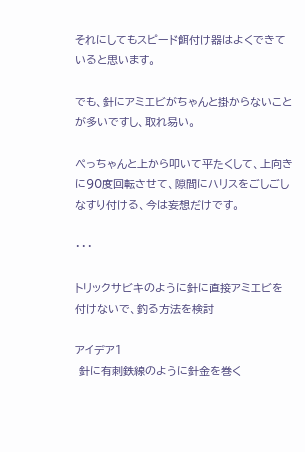それにしてもスピード餌付け器はよくできていると思います。

でも、針にアミエビがちゃんと掛からないことが多いですし、取れ易い。

ぺっちゃんと上から叩いて平たくして、上向きに90度回転させて、隙間にハリスをごしごしなすり付ける、今は妄想だけです。

・・・

トリックサビキのように針に直接アミエビを付けないで、釣る方法を検討

アイデア1
 針に有刺鉄線のように針金を巻く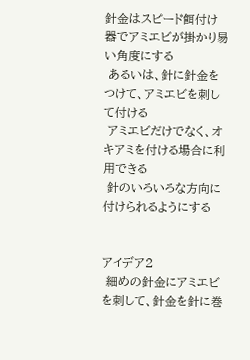針金はスピード餌付け器でアミエビが掛かり易い角度にする
 あるいは、針に針金をつけて、アミエビを刺して付ける
 アミエビだけでなく、オキアミを付ける場合に利用できる
 針のいろいろな方向に付けられるようにする


アイデア2
 細めの針金にアミエビを刺して、針金を針に巻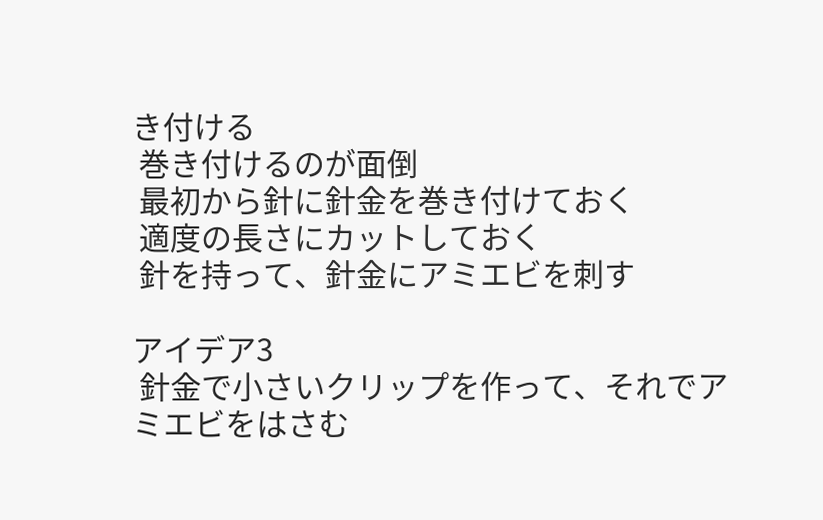き付ける
 巻き付けるのが面倒
 最初から針に針金を巻き付けておく
 適度の長さにカットしておく
 針を持って、針金にアミエビを刺す

アイデア3
 針金で小さいクリップを作って、それでアミエビをはさむ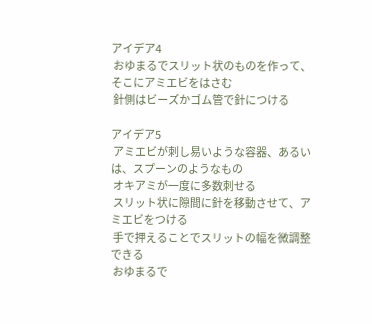アイデア4
 おゆまるでスリット状のものを作って、そこにアミエビをはさむ
 針側はビーズかゴム管で針につける

アイデア5
 アミエビが刺し易いような容器、あるいは、スプーンのようなもの
 オキアミが一度に多数刺せる
 スリット状に隙間に針を移動させて、アミエビをつける
 手で押えることでスリットの幅を微調整できる
 おゆまるで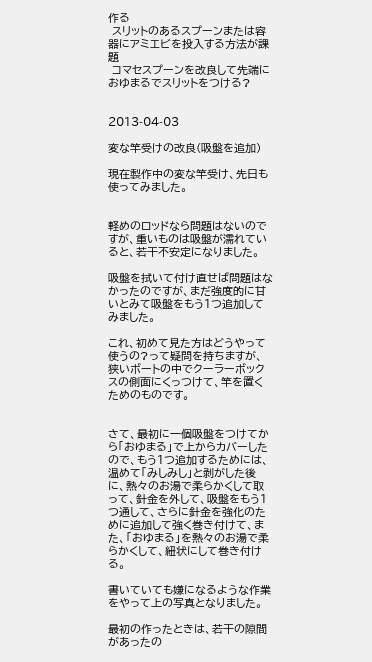作る
 スリットのあるスプーンまたは容器にアミエビを投入する方法が課題
 コマセスプーンを改良して先端におゆまるでスリットをつける?


2013-04-03

変な竿受けの改良(吸盤を追加)

現在製作中の変な竿受け、先日も使ってみました。


軽めのロッドなら問題はないのですが、重いものは吸盤が濡れていると、若干不安定になりました。

吸盤を拭いて付け直せば問題はなかったのですが、まだ強度的に甘いとみて吸盤をもう1つ追加してみました。

これ、初めて見た方はどうやって使うの?って疑問を持ちますが、狭いボートの中でクーラーボックスの側面にくっつけて、竿を置くためのものです。


さて、最初に一個吸盤をつけてから「おゆまる」で上からカバーしたので、もう1つ追加するためには、温めて「みしみし」と剥がした後に、熱々のお湯で柔らかくして取って、針金を外して、吸盤をもう1つ通して、さらに針金を強化のために追加して強く巻き付けて、また、「おゆまる」を熱々のお湯で柔らかくして、紐状にして巻き付ける。

書いていても嫌になるような作業をやって上の写真となりました。

最初の作ったときは、若干の隙間があったの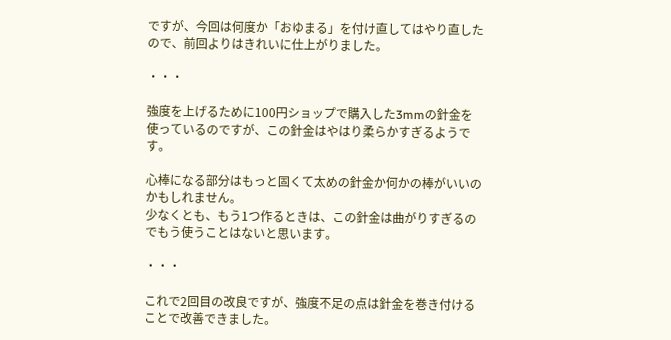ですが、今回は何度か「おゆまる」を付け直してはやり直したので、前回よりはきれいに仕上がりました。

・・・

強度を上げるために100円ショップで購入した3mmの針金を使っているのですが、この針金はやはり柔らかすぎるようです。

心棒になる部分はもっと固くて太めの針金か何かの棒がいいのかもしれません。
少なくとも、もう1つ作るときは、この針金は曲がりすぎるのでもう使うことはないと思います。

・・・

これで2回目の改良ですが、強度不足の点は針金を巻き付けることで改善できました。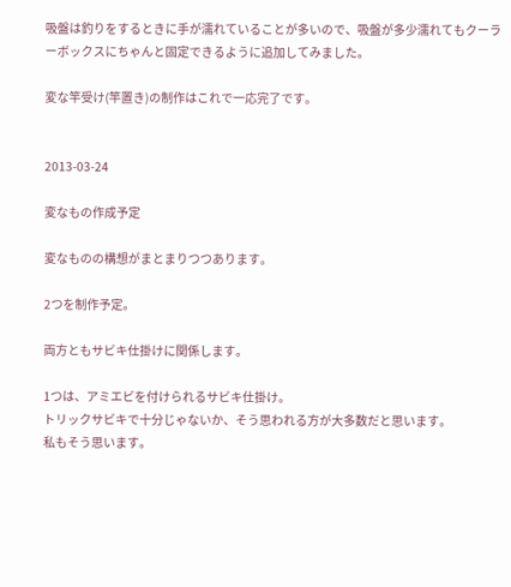吸盤は釣りをするときに手が濡れていることが多いので、吸盤が多少濡れてもクーラーボックスにちゃんと固定できるように追加してみました。

変な竿受け(竿置き)の制作はこれで一応完了です。


2013-03-24

変なもの作成予定

変なものの構想がまとまりつつあります。

2つを制作予定。

両方ともサビキ仕掛けに関係します。

1つは、アミエビを付けられるサビキ仕掛け。
トリックサビキで十分じゃないか、そう思われる方が大多数だと思います。
私もそう思います。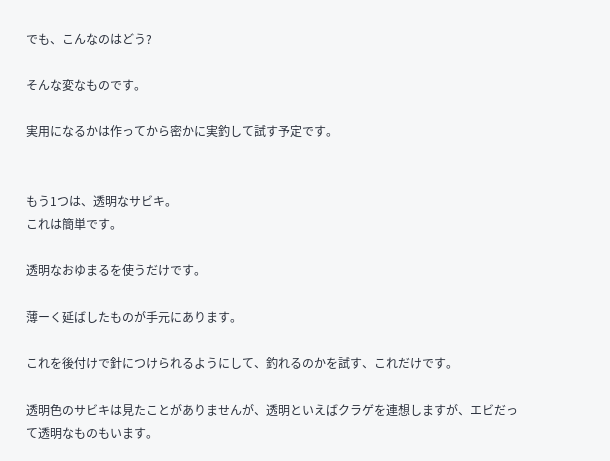でも、こんなのはどう?

そんな変なものです。

実用になるかは作ってから密かに実釣して試す予定です。


もう1つは、透明なサビキ。
これは簡単です。

透明なおゆまるを使うだけです。

薄ーく延ばしたものが手元にあります。

これを後付けで針につけられるようにして、釣れるのかを試す、これだけです。

透明色のサビキは見たことがありませんが、透明といえばクラゲを連想しますが、エビだって透明なものもいます。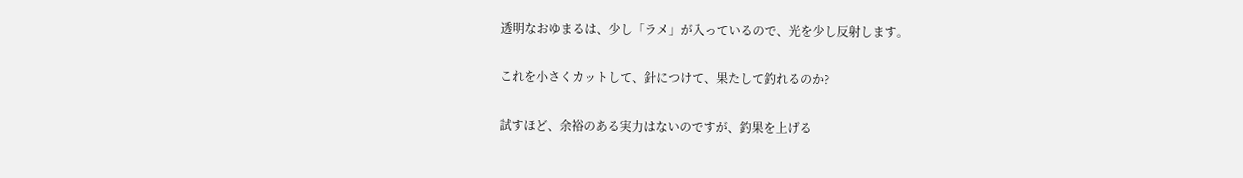透明なおゆまるは、少し「ラメ」が入っているので、光を少し反射します。

これを小さくカットして、針につけて、果たして釣れるのか?

試すほど、余裕のある実力はないのですが、釣果を上げる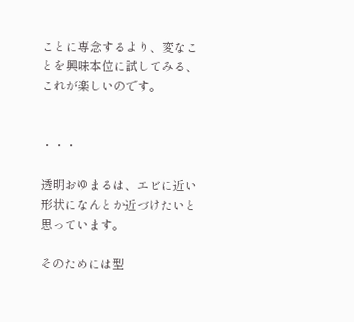ことに専念するより、変なことを興味本位に試してみる、これが楽しいのです。


・・・

透明おゆまるは、エビに近い形状になんとか近づけたいと思っています。

そのためには型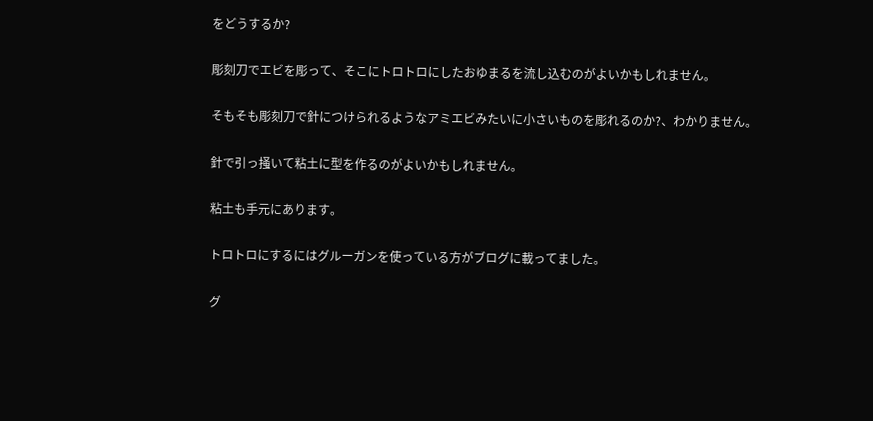をどうするか?

彫刻刀でエビを彫って、そこにトロトロにしたおゆまるを流し込むのがよいかもしれません。

そもそも彫刻刀で針につけられるようなアミエビみたいに小さいものを彫れるのか?、わかりません。

針で引っ掻いて粘土に型を作るのがよいかもしれません。

粘土も手元にあります。

トロトロにするにはグルーガンを使っている方がブログに載ってました。

グ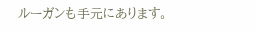ルーガンも手元にあります。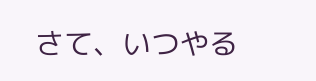さて、いつやる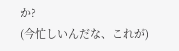か?
(今忙しいんだな、これが)